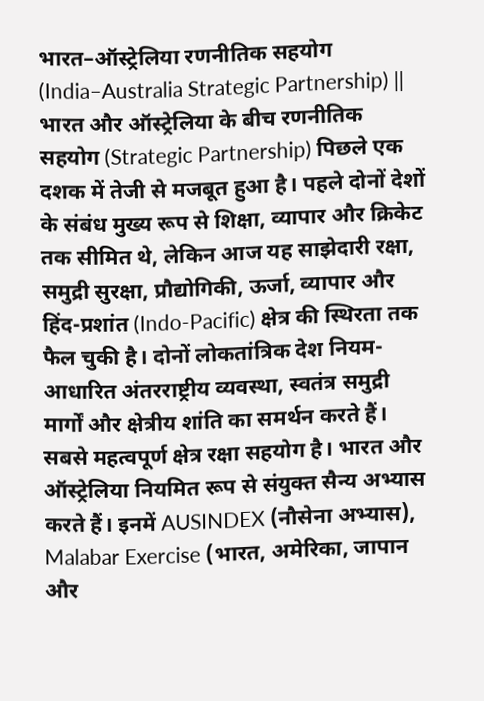भारत–ऑस्ट्रेलिया रणनीतिक सहयोग (India–Australia Strategic Partnership) ||
भारत और ऑस्ट्रेलिया के बीच रणनीतिक सहयोग (Strategic Partnership) पिछले एक दशक में तेजी से मजबूत हुआ है। पहले दोनों देशों के संबंध मुख्य रूप से शिक्षा, व्यापार और क्रिकेट तक सीमित थे, लेकिन आज यह साझेदारी रक्षा, समुद्री सुरक्षा, प्रौद्योगिकी, ऊर्जा, व्यापार और हिंद-प्रशांत (Indo-Pacific) क्षेत्र की स्थिरता तक फैल चुकी है। दोनों लोकतांत्रिक देश नियम-आधारित अंतरराष्ट्रीय व्यवस्था, स्वतंत्र समुद्री मार्गों और क्षेत्रीय शांति का समर्थन करते हैं।
सबसे महत्वपूर्ण क्षेत्र रक्षा सहयोग है। भारत और ऑस्ट्रेलिया नियमित रूप से संयुक्त सैन्य अभ्यास करते हैं। इनमें AUSINDEX (नौसेना अभ्यास), Malabar Exercise (भारत, अमेरिका, जापान और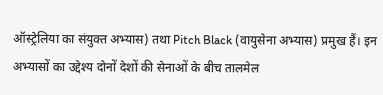ऑस्ट्रेलिया का संयुक्त अभ्यास) तथा Pitch Black (वायुसेना अभ्यास) प्रमुख हैं। इन अभ्यासों का उद्देश्य दोनों देशों की सेनाओं के बीच तालमेल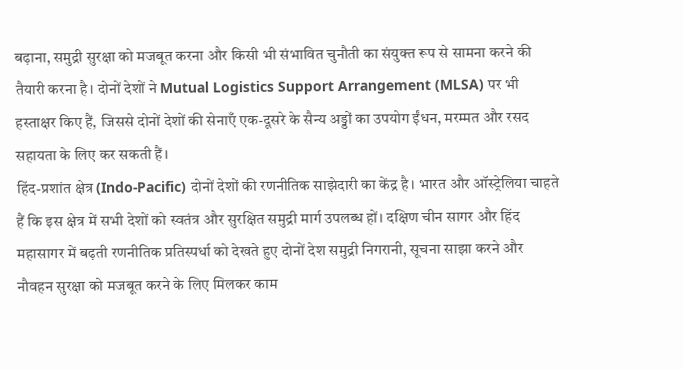बढ़ाना, समुद्री सुरक्षा को मजबूत करना और किसी भी संभावित चुनौती का संयुक्त रूप से सामना करने की तैयारी करना है। दोनों देशों ने Mutual Logistics Support Arrangement (MLSA) पर भी हस्ताक्षर किए हैं, जिससे दोनों देशों की सेनाएँ एक-दूसरे के सैन्य अड्डों का उपयोग ईंधन, मरम्मत और रसद सहायता के लिए कर सकती हैं।
हिंद-प्रशांत क्षेत्र (Indo-Pacific) दोनों देशों की रणनीतिक साझेदारी का केंद्र है। भारत और ऑस्ट्रेलिया चाहते हैं कि इस क्षेत्र में सभी देशों को स्वतंत्र और सुरक्षित समुद्री मार्ग उपलब्ध हों। दक्षिण चीन सागर और हिंद महासागर में बढ़ती रणनीतिक प्रतिस्पर्धा को देखते हुए दोनों देश समुद्री निगरानी, सूचना साझा करने और नौवहन सुरक्षा को मजबूत करने के लिए मिलकर काम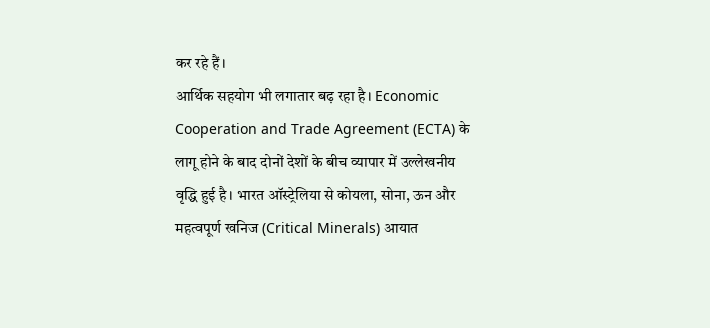कर रहे हैं।
आर्थिक सहयोग भी लगातार बढ़ रहा है। Economic Cooperation and Trade Agreement (ECTA) के लागू होने के बाद दोनों देशों के बीच व्यापार में उल्लेखनीय वृद्धि हुई है। भारत ऑस्ट्रेलिया से कोयला, सोना, ऊन और महत्वपूर्ण खनिज (Critical Minerals) आयात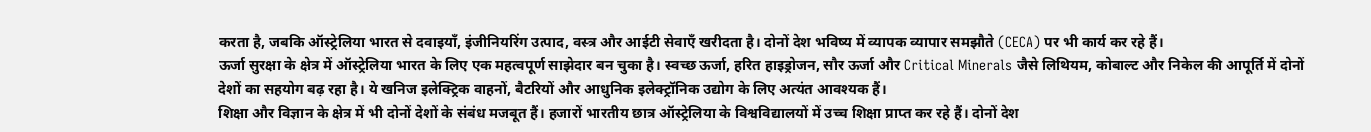करता है, जबकि ऑस्ट्रेलिया भारत से दवाइयाँ, इंजीनियरिंग उत्पाद, वस्त्र और आईटी सेवाएँ खरीदता है। दोनों देश भविष्य में व्यापक व्यापार समझौते (CECA) पर भी कार्य कर रहे हैं।
ऊर्जा सुरक्षा के क्षेत्र में ऑस्ट्रेलिया भारत के लिए एक महत्वपूर्ण साझेदार बन चुका है। स्वच्छ ऊर्जा, हरित हाइड्रोजन, सौर ऊर्जा और Critical Minerals जैसे लिथियम, कोबाल्ट और निकेल की आपूर्ति में दोनों देशों का सहयोग बढ़ रहा है। ये खनिज इलेक्ट्रिक वाहनों, बैटरियों और आधुनिक इलेक्ट्रॉनिक उद्योग के लिए अत्यंत आवश्यक हैं।
शिक्षा और विज्ञान के क्षेत्र में भी दोनों देशों के संबंध मजबूत हैं। हजारों भारतीय छात्र ऑस्ट्रेलिया के विश्वविद्यालयों में उच्च शिक्षा प्राप्त कर रहे हैं। दोनों देश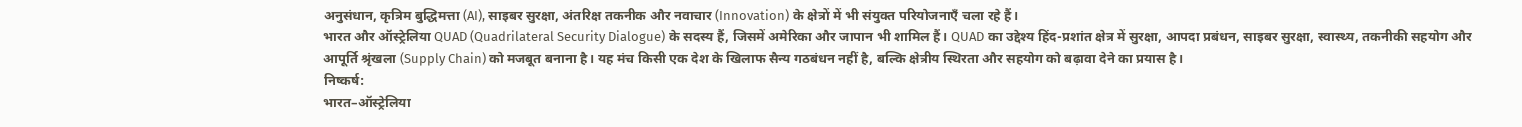अनुसंधान, कृत्रिम बुद्धिमत्ता (AI), साइबर सुरक्षा, अंतरिक्ष तकनीक और नवाचार (Innovation) के क्षेत्रों में भी संयुक्त परियोजनाएँ चला रहे हैं।
भारत और ऑस्ट्रेलिया QUAD (Quadrilateral Security Dialogue) के सदस्य हैं, जिसमें अमेरिका और जापान भी शामिल हैं। QUAD का उद्देश्य हिंद-प्रशांत क्षेत्र में सुरक्षा, आपदा प्रबंधन, साइबर सुरक्षा, स्वास्थ्य, तकनीकी सहयोग और आपूर्ति श्रृंखला (Supply Chain) को मजबूत बनाना है। यह मंच किसी एक देश के खिलाफ सैन्य गठबंधन नहीं है, बल्कि क्षेत्रीय स्थिरता और सहयोग को बढ़ावा देने का प्रयास है।
निष्कर्ष:
भारत–ऑस्ट्रेलिया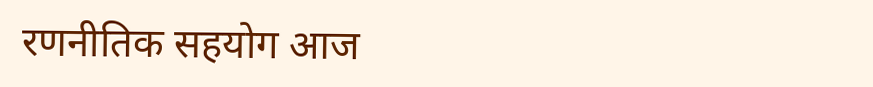रणनीतिक सहयोग आज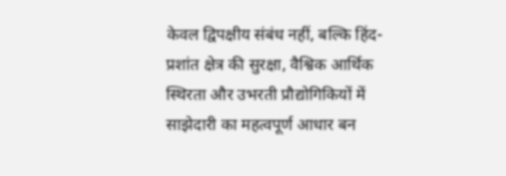केवल द्विपक्षीय संबंध नहीं, बल्कि हिंद-प्रशांत क्षेत्र की सुरक्षा, वैश्विक आर्थिक स्थिरता और उभरती प्रौद्योगिकियों में साझेदारी का महत्वपूर्ण आधार बन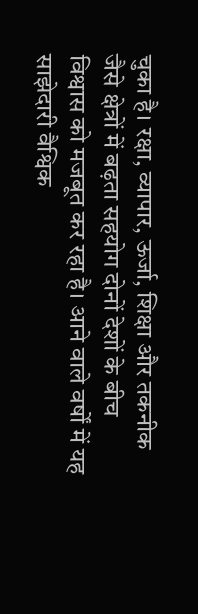चुका है। रक्षा, व्यापार, ऊर्जा, शिक्षा और तकनीक जैसे क्षेत्रों में बढ़ता सहयोग दोनों देशों के बीच विश्वास को मजबूत कर रहा है। आने वाले वर्षों में यह साझेदारी वैश्विक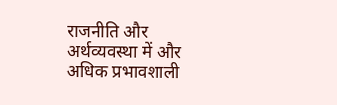राजनीति और अर्थव्यवस्था में और अधिक प्रभावशाली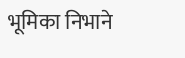भूमिका निभाने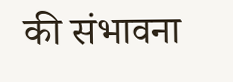की संभावना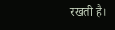रखती है।